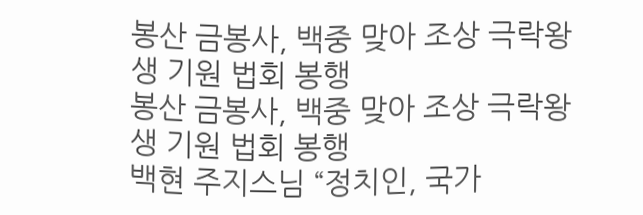봉산 금봉사, 백중 맞아 조상 극락왕생 기원 법회 봉행
봉산 금봉사, 백중 맞아 조상 극락왕생 기원 법회 봉행
백현 주지스님 “정치인, 국가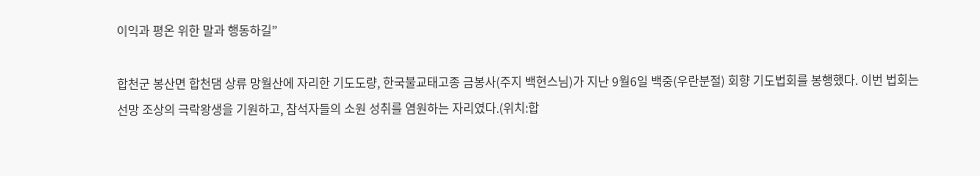이익과 평온 위한 말과 행동하길”

합천군 봉산면 합천댐 상류 망월산에 자리한 기도도량, 한국불교태고종 금봉사(주지 백현스님)가 지난 9월6일 백중(우란분절) 회향 기도법회를 봉행했다. 이번 법회는 선망 조상의 극락왕생을 기원하고, 참석자들의 소원 성취를 염원하는 자리였다.(위치:합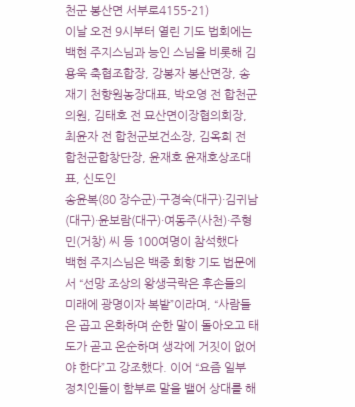천군 봉산면 서부로4155-21)
이날 오전 9시부터 열린 기도 법회에는 백현 주지스님과 능인 스님을 비롯해 김용욱 축협조합장, 강봉자 봉산면장, 송재기 천향원농장대표, 박오영 전 합천군의원, 김태호 전 묘산면이장협의회장, 최윤자 전 합천군보건소장, 김옥희 전 합천군합창단장, 윤재호 윤재호상조대표, 신도인
송윤복(80 장수군)·구경숙(대구)·김귀남(대구)·윤보람(대구)·여동주(사천)·주형민(거창) 씨 등 100여명이 참석했다
백현 주지스님은 백중 회향 기도 법문에서 “선망 조상의 왕생극락은 후손들의 미래에 광명이자 복밭”이라며, “사람들은 곱고 온화하며 순한 말이 돌아오고 태도가 곧고 온순하며 생각에 거짓이 없어야 한다”고 강조했다. 이어 “요즘 일부 정치인들이 함부로 말을 뱉어 상대를 해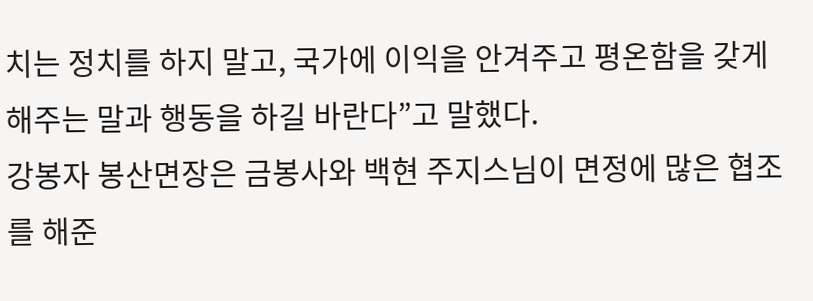치는 정치를 하지 말고, 국가에 이익을 안겨주고 평온함을 갖게 해주는 말과 행동을 하길 바란다”고 말했다.
강봉자 봉산면장은 금봉사와 백현 주지스님이 면정에 많은 협조를 해준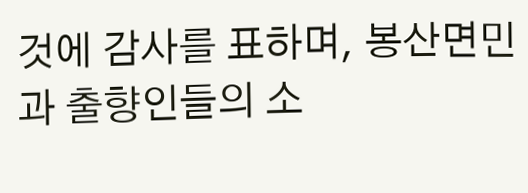것에 감사를 표하며, 봉산면민과 출향인들의 소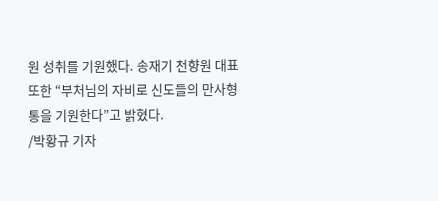원 성취를 기원했다. 송재기 천향원 대표 또한 “부처님의 자비로 신도들의 만사형통을 기원한다”고 밝혔다.
/박황규 기자